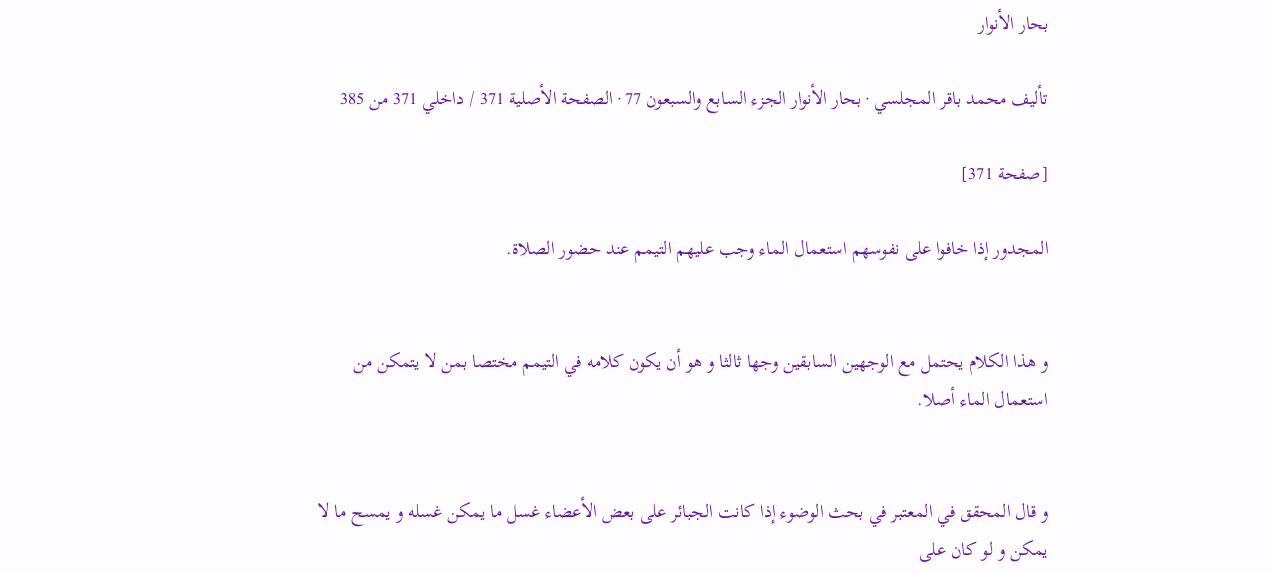بحار الأنوار

تأليف محمد باقر المجلسي · بحار الأنوار الجزء السابع والسبعون 77 · الصفحة الأصلية 371 / داخلي 371 من 385

[صفحة 371]

المجدور إذا خافوا على نفوسهم استعمال الماء وجب عليهم التيمم عند حضور الصلاة.


و هذا الكلام يحتمل مع الوجهين السابقين وجها ثالثا و هو أن يكون كلامه في التيمم مختصا بمن لا يتمكن من استعمال الماء أصلا.


و قال المحقق في المعتبر في بحث الوضوء إذا كانت الجبائر على بعض الأعضاء غسل ما يمكن غسله و يمسح ما لا يمكن و لو كان على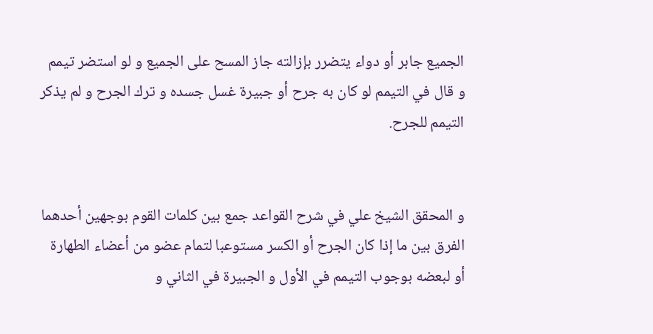الجميع جابر أو دواء يتضرر بإزالته جاز المسح على الجميع و لو استضر تيمم و قال في التيمم لو كان به جرح أو جبيرة غسل جسده و ترك الجرح و لم يذكر التيمم للجرح.


و المحقق الشيخ علي في شرح القواعد جمع بين كلمات القوم بوجهين أحدهما الفرق بين ما إذا كان الجرح أو الكسر مستوعبا لتمام عضو من أعضاء الطهارة أو لبعضه بوجوب التيمم في الأول و الجبيرة في الثاني و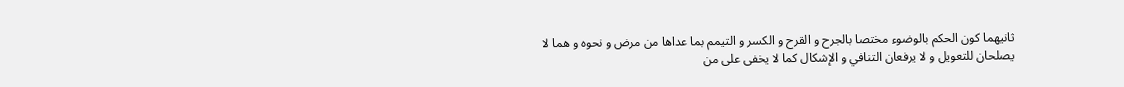ثانيهما كون الحكم بالوضوء مختصا بالجرح و القرح و الكسر و التيمم بما عداها من مرض و نحوه و هما لا يصلحان للتعويل و لا يرفعان التنافي و الإشكال كما لا يخفى على من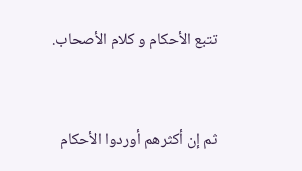تتبع الأحكام و كلام الأصحاب.


ثم إن أكثرهم أوردوا الأحكام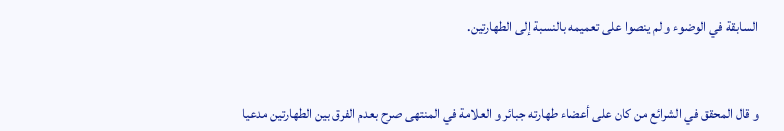السابقة في الوضوء و لم ينصوا على تعميمه بالنسبة إلى الطهارتين.


و قال المحقق في الشرائع من كان على أعضاء طهارته جبائر و العلامة في المنتهى صرح بعدم الفرق بين الطهارتين مدعيا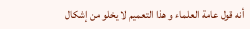أنه قول عامة العلماء و هذا التعميم لا يخلو من إشكال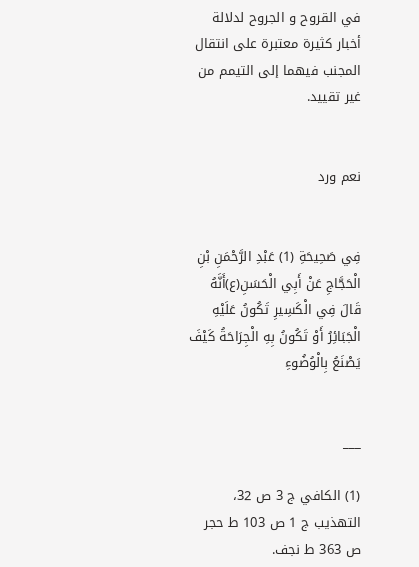في القروح و الجروح لدلالة أخبار كثيرة معتبرة على انتقال المجنب فيهما إلى التيمم من غير تقييد.


نعم ورد


فِي صَحِيحَةِ (1) عَبْدِ الرَّحْمَنِ بْنِ الْحَجَّاجِ عَنْ أَبِي الْحَسَنِ(ع)أَنَّهُ قَالَ فِي الْكَسِيرِ تَكُونُ عَلَيْهِ الْجَبَائِرُ أَوْ تَكُونُ بِهِ الْجِرَاحَةُ كَيْفَ يَصْنَعُ بِالْوُضُوءِ


___

(1) الكافي ج 3 ص 32، التهذيب ج 1 ص 103 ط حجر ص 363 ط نجف.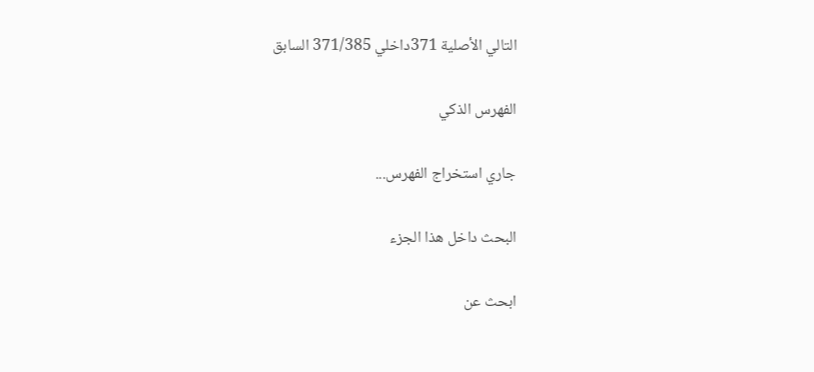التالي الأصلية 371داخلي 371/385 السابق

الفهرس الذكي

جاري استخراج الفهرس...

البحث داخل هذا الجزء

ابحث عن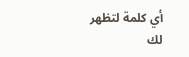أي كلمة لتظهر لك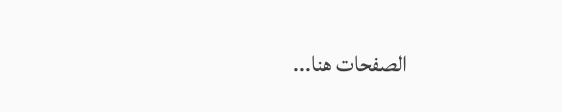الصفحات هنا...